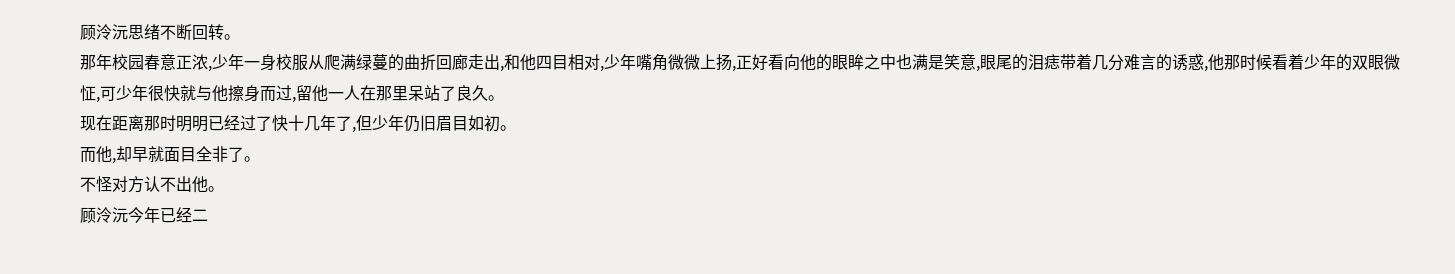顾泠沅思绪不断回转。
那年校园春意正浓,少年一身校服从爬满绿蔓的曲折回廊走出,和他四目相对,少年嘴角微微上扬,正好看向他的眼眸之中也满是笑意,眼尾的泪痣带着几分难言的诱惑,他那时候看着少年的双眼微怔,可少年很快就与他擦身而过,留他一人在那里呆站了良久。
现在距离那时明明已经过了快十几年了,但少年仍旧眉目如初。
而他,却早就面目全非了。
不怪对方认不出他。
顾泠沅今年已经二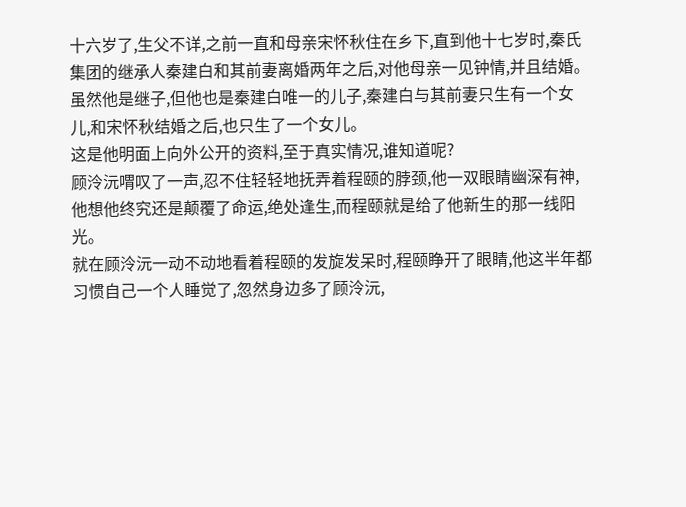十六岁了,生父不详,之前一直和母亲宋怀秋住在乡下,直到他十七岁时,秦氏集团的继承人秦建白和其前妻离婚两年之后,对他母亲一见钟情,并且结婚。
虽然他是继子,但他也是秦建白唯一的儿子,秦建白与其前妻只生有一个女儿,和宋怀秋结婚之后,也只生了一个女儿。
这是他明面上向外公开的资料,至于真实情况,谁知道呢?
顾泠沅喟叹了一声,忍不住轻轻地抚弄着程颐的脖颈,他一双眼睛幽深有神,他想他终究还是颠覆了命运,绝处逢生,而程颐就是给了他新生的那一线阳光。
就在顾泠沅一动不动地看着程颐的发旋发呆时,程颐睁开了眼睛,他这半年都习惯自己一个人睡觉了,忽然身边多了顾泠沅,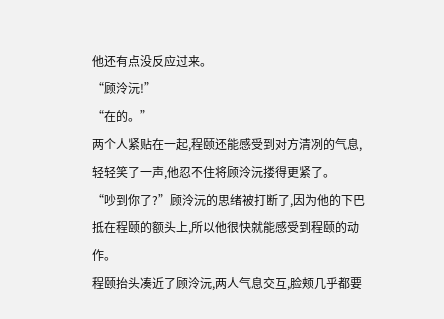他还有点没反应过来。
“顾泠沅!”
“在的。”
两个人紧贴在一起,程颐还能感受到对方清冽的气息,轻轻笑了一声,他忍不住将顾泠沅搂得更紧了。
“吵到你了?”顾泠沅的思绪被打断了,因为他的下巴抵在程颐的额头上,所以他很快就能感受到程颐的动作。
程颐抬头凑近了顾泠沅,两人气息交互,脸颊几乎都要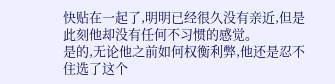快贴在一起了,明明已经很久没有亲近,但是此刻他却没有任何不习惯的感觉。
是的,无论他之前如何权衡利弊,他还是忍不住选了这个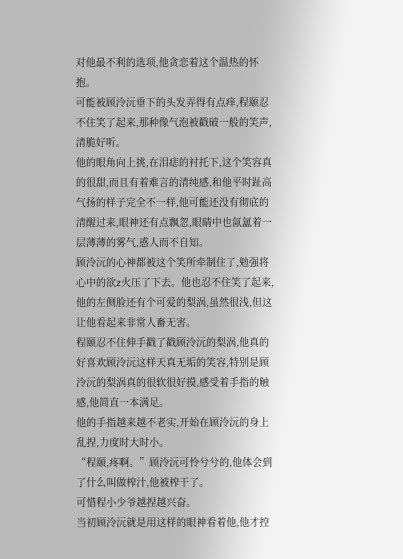对他最不利的选项,他贪恋着这个温热的怀抱。
可能被顾泠沅垂下的头发弄得有点痒,程颐忍不住笑了起来,那种像气泡被戳破一般的笑声,清脆好听。
他的眼角向上挑,在泪痣的衬托下,这个笑容真的很甜,而且有着难言的清纯感,和他平时趾高气扬的样子完全不一样,他可能还没有彻底的清醒过来,眼神还有点飘忽,眼睛中也氤氲着一层薄薄的雾气,惑人而不自知。
顾泠沅的心神都被这个笑所牵制住了,勉强将心中的欲z火压了下去。他也忍不住笑了起来,他的左侧脸还有个可爱的梨涡,虽然很浅,但这让他看起来非常人畜无害。
程颐忍不住伸手戳了戳顾泠沅的梨涡,他真的好喜欢顾泠沅这样天真无垢的笑容,特别是顾泠沅的梨涡真的很软很好摸,感受着手指的触感,他简直一本满足。
他的手指越来越不老实,开始在顾泠沅的身上乱捏,力度时大时小。
“程颐,疼啊。”顾泠沅可怜兮兮的,他体会到了什么叫做榨汁,他被榨干了。
可惜程小少爷越捏越兴奋。
当初顾泠沅就是用这样的眼神看着他,他才控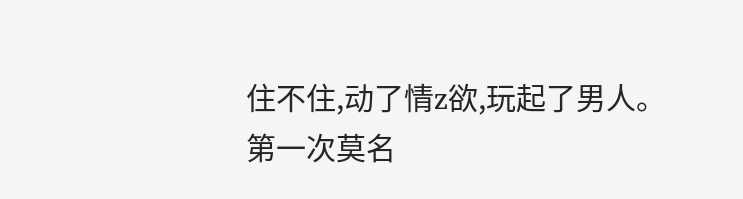住不住,动了情z欲,玩起了男人。
第一次莫名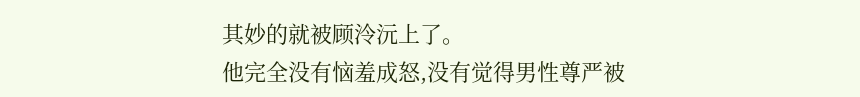其妙的就被顾泠沅上了。
他完全没有恼羞成怒,没有觉得男性尊严被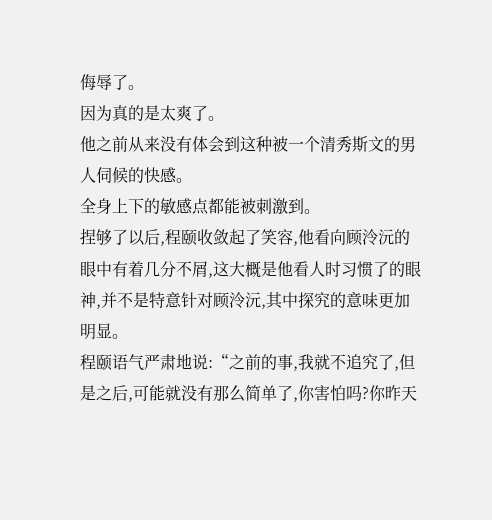侮辱了。
因为真的是太爽了。
他之前从来没有体会到这种被一个清秀斯文的男人伺候的快感。
全身上下的敏感点都能被刺激到。
捏够了以后,程颐收敛起了笑容,他看向顾泠沅的眼中有着几分不屑,这大概是他看人时习惯了的眼神,并不是特意针对顾泠沅,其中探究的意味更加明显。
程颐语气严肃地说:“之前的事,我就不追究了,但是之后,可能就没有那么简单了,你害怕吗?你昨天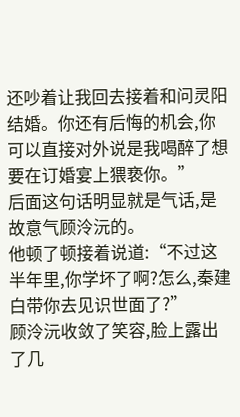还吵着让我回去接着和问灵阳结婚。你还有后悔的机会,你可以直接对外说是我喝醉了想要在订婚宴上猥亵你。”
后面这句话明显就是气话,是故意气顾泠沅的。
他顿了顿接着说道:“不过这半年里,你学坏了啊?怎么,秦建白带你去见识世面了?”
顾泠沅收敛了笑容,脸上露出了几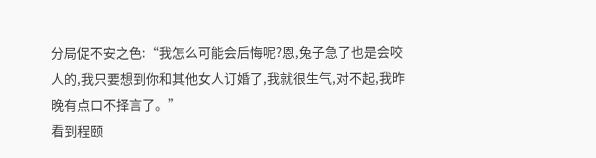分局促不安之色:“我怎么可能会后悔呢?恩,兔子急了也是会咬人的,我只要想到你和其他女人订婚了,我就很生气,对不起,我昨晚有点口不择言了。”
看到程颐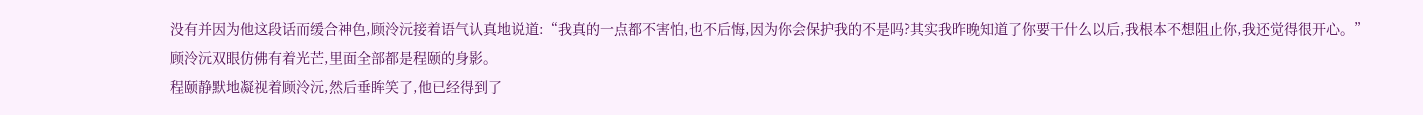没有并因为他这段话而缓合神色,顾泠沅接着语气认真地说道:“我真的一点都不害怕,也不后悔,因为你会保护我的不是吗?其实我昨晚知道了你要干什么以后,我根本不想阻止你,我还觉得很开心。”
顾泠沅双眼仿佛有着光芒,里面全部都是程颐的身影。
程颐静默地凝视着顾泠沅,然后垂眸笑了,他已经得到了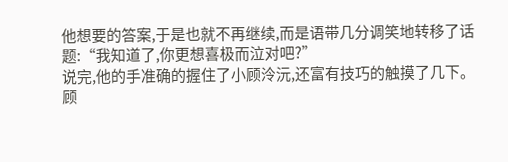他想要的答案,于是也就不再继续,而是语带几分调笑地转移了话题:“我知道了,你更想喜极而泣对吧?”
说完,他的手准确的握住了小顾泠沅,还富有技巧的触摸了几下。
顾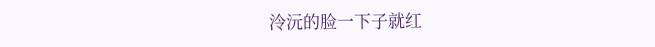泠沅的脸一下子就红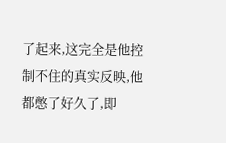了起来,这完全是他控制不住的真实反映,他都憋了好久了,即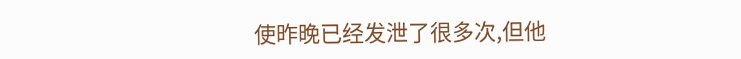使昨晚已经发泄了很多次,但他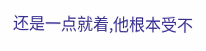还是一点就着,他根本受不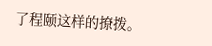了程颐这样的撩拨。